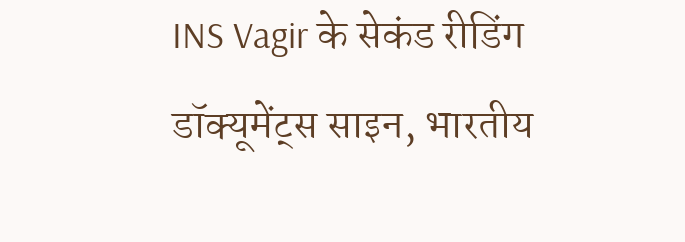INS Vagir के सेकंड रीडिंग डॉक्यूमेंट्स साइन, भारतीय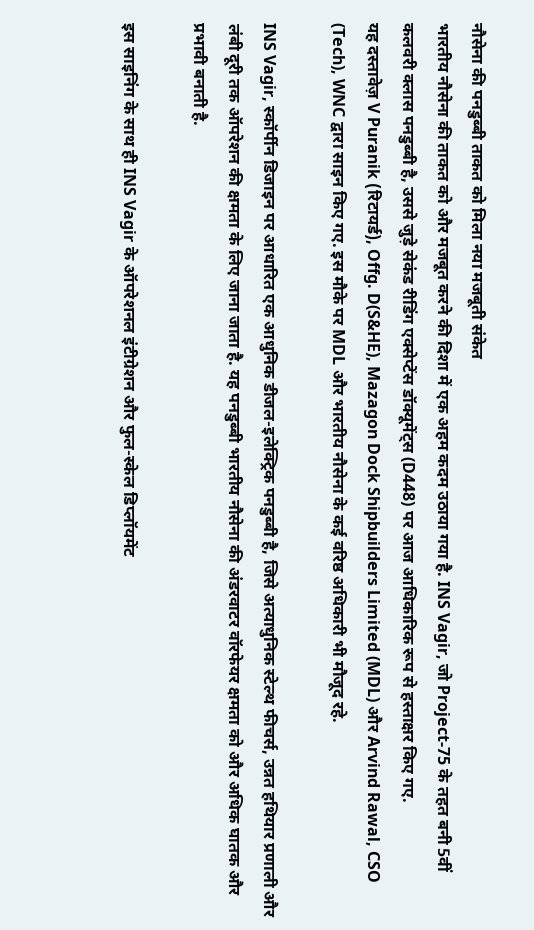नौसेना की पनडुब्बी ताकत को मिला नया मजबूती संकेत
भारतीय नौसेना की ताकत को और मजबूत करने की दिशा में एक अहम कदम उठाया गया है. INS Vagir, जो Project-75 के तहत बनी 5वीं कलवरी क्लास पनडुब्बी है, उससे जुड़े सेकंड रीडिंग एक्सेप्टेंस डॉक्यूमेंट्स (D448) पर आज आधिकारिक रूप से हस्ताक्षर किए गए.
यह दस्तावेज़ V Puranik (रिटायर्ड), Offg. D(S&HE), Mazagon Dock Shipbuilders Limited (MDL) और Arvind Rawal, CSO (Tech), WNC द्वारा साइन किए गए. इस मौके पर MDL और भारतीय नौसेना के कई वरिष्ठ अधिकारी भी मौजूद रहे.

INS Vagir, स्कॉर्पीन डिजाइन पर आधारित एक आधुनिक डीजल-इलेक्ट्रिक पनडुब्बी है, जिसे अत्याधुनिक स्टेल्थ फीचर्स, उन्नत हथियार प्रणाली और लंबी दूरी तक ऑपरेशन की क्षमता के लिए जाना जाता है. यह पनडुब्बी भारतीय नौसेना की अंडरवाटर वॉरफेयर क्षमता को और अधिक घातक और प्रभावी बनाती है.

इस साइनिंग के साथ ही INS Vagir के ऑपरेशनल इंटीग्रेशन और फुल-स्केल डिप्लॉयमेंट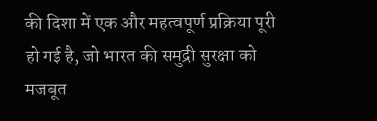की दिशा में एक और महत्वपूर्ण प्रक्रिया पूरी हो गई है, जो भारत की समुद्री सुरक्षा को मजबूत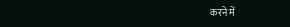करने में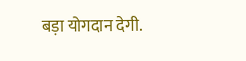बड़ा योगदान देगी.